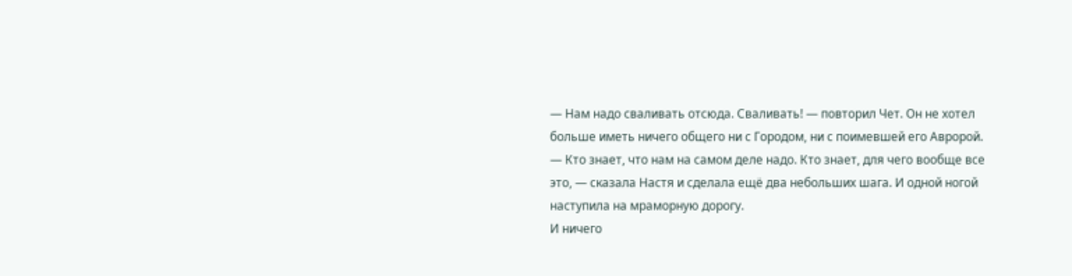— Нам надо сваливать отсюда. Сваливать! — повторил Чет. Он не хотел больше иметь ничего общего ни с Городом, ни с поимевшей его Авророй.
— Кто знает, что нам на самом деле надо. Кто знает, для чего вообще все это, — сказала Настя и сделала ещё два небольших шага. И одной ногой наступила на мраморную дорогу.
И ничего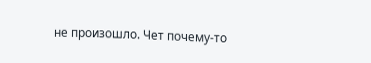не произошло. Чет почему-то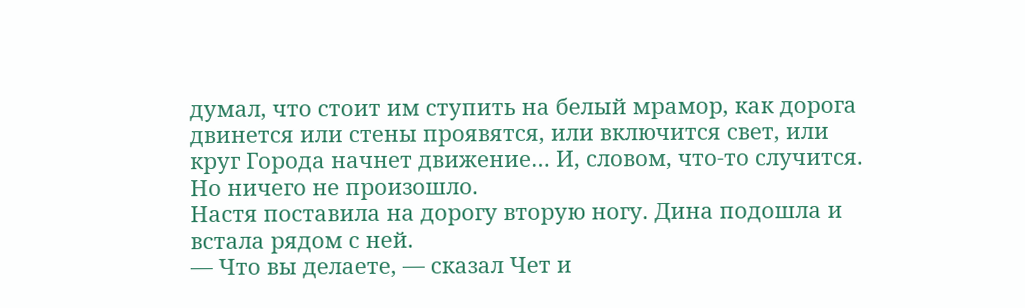думал, что стоит им ступить на белый мрамор, как дорога двинется или стены проявятся, или включится свет, или круг Города начнет движение… И, словом, что-то случится. Но ничего не произошло.
Настя поставила на дорогу вторую ногу. Дина подошла и встала рядом с ней.
— Что вы делаете, — сказал Чет и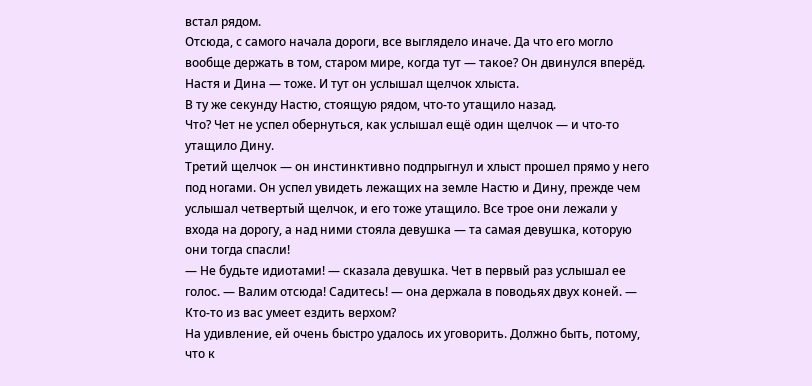встал рядом.
Отсюда, с самого начала дороги, все выглядело иначе. Да что его могло вообще держать в том, старом мире, когда тут — такое? Он двинулся вперёд.
Настя и Дина — тоже. И тут он услышал щелчок хлыста.
В ту же секунду Настю, стоящую рядом, что-то утащило назад.
Что? Чет не успел обернуться, как услышал ещё один щелчок — и что-то утащило Дину.
Третий щелчок — он инстинктивно подпрыгнул и хлыст прошел прямо у него под ногами. Он успел увидеть лежащих на земле Настю и Дину, прежде чем услышал четвертый щелчок, и его тоже утащило. Все трое они лежали у входа на дорогу, а над ними стояла девушка — та самая девушка, которую они тогда спасли!
— Не будьте идиотами! — сказала девушка. Чет в первый раз услышал ее голос. — Валим отсюда! Садитесь! — она держала в поводьях двух коней. — Кто-то из вас умеет ездить верхом?
На удивление, ей очень быстро удалось их уговорить. Должно быть, потому, что к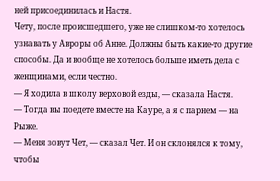ней присоединилась и Настя.
Чету, после происшедшего, уже не слишком-то хотелось узнавать у Авроры об Анне. Должны быть какие-то другие способы. Да и вообще не хотелось больше иметь дела с женщинами, если честно.
— Я ходила в школу верховой езды, — сказала Настя.
— Тогда вы поедете вместе на Кауре, а я с парнем — на Рыже.
— Меня зовут Чет, — сказал Чет. И он склонялся к тому, чтобы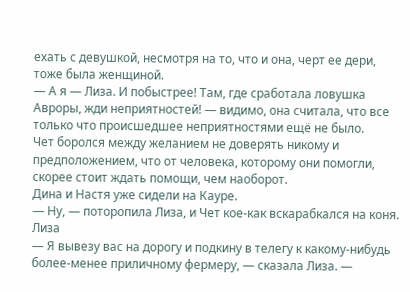ехать с девушкой, несмотря на то, что и она, черт ее дери, тоже была женщиной.
— А я — Лиза. И побыстрее! Там, где сработала ловушка Авроры, жди неприятностей! — видимо, она считала, что все только что происшедшее неприятностями ещё не было.
Чет боролся между желанием не доверять никому и предположением, что от человека, которому они помогли, скорее стоит ждать помощи, чем наоборот.
Дина и Настя уже сидели на Кауре.
— Ну, — поторопила Лиза, и Чет кое-как вскарабкался на коня.
Лиза
— Я вывезу вас на дорогу и подкину в телегу к какому-нибудь более-менее приличному фермеру, — сказала Лиза. —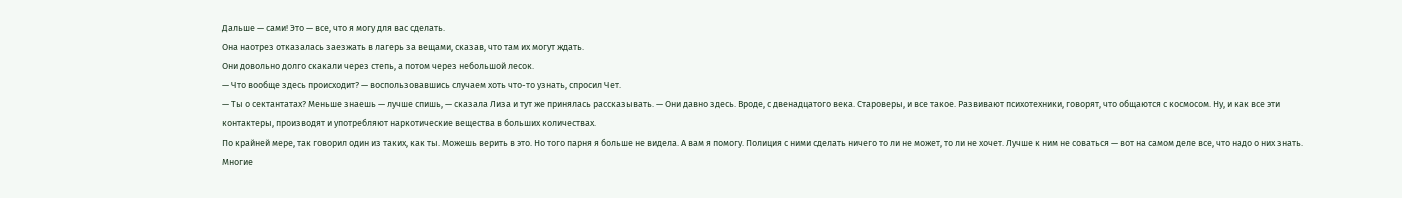Дальше — сами! Это — все, что я могу для вас сделать.
Она наотрез отказалась заезжать в лагерь за вещами, сказав, что там их могут ждать.
Они довольно долго скакали через степь, а потом через небольшой лесок.
— Что вообще здесь происходит? — воспользовавшись случаем хоть что-то узнать, спросил Чет.
— Ты о сектантатах? Меньше знаешь — лучше спишь, — сказала Лиза и тут же принялась рассказывать. — Они давно здесь. Вроде, с двенадцатого века. Староверы, и все такое. Развивают психотехники, говорят, что общаются с космосом. Ну, и как все эти контактеры, производят и употребляют наркотические вещества в больших количествах.
По крайней мере, так говорил один из таких, как ты. Можешь верить в это. Но того парня я больше не видела. А вам я помогу. Полиция с ними сделать ничего то ли не может, то ли не хочет. Лучше к ним не соваться — вот на самом деле все, что надо о них знать. Многие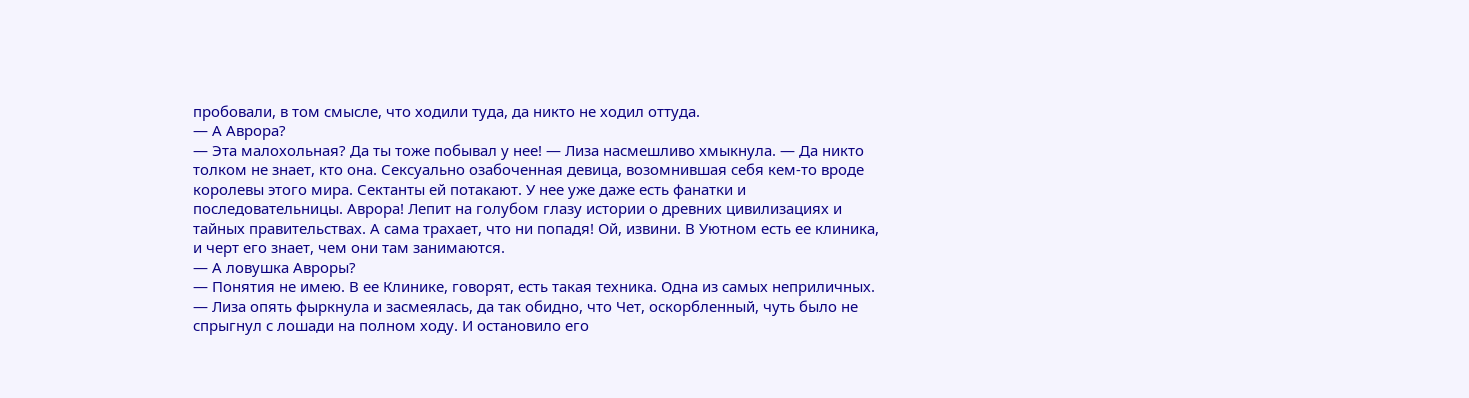пробовали, в том смысле, что ходили туда, да никто не ходил оттуда.
— А Аврора?
— Эта малохольная? Да ты тоже побывал у нее! — Лиза насмешливо хмыкнула. — Да никто толком не знает, кто она. Сексуально озабоченная девица, возомнившая себя кем-то вроде королевы этого мира. Сектанты ей потакают. У нее уже даже есть фанатки и последовательницы. Аврора! Лепит на голубом глазу истории о древних цивилизациях и тайных правительствах. А сама трахает, что ни попадя! Ой, извини. В Уютном есть ее клиника, и черт его знает, чем они там занимаются.
— А ловушка Авроры?
— Понятия не имею. В ее Клинике, говорят, есть такая техника. Одна из самых неприличных. — Лиза опять фыркнула и засмеялась, да так обидно, что Чет, оскорбленный, чуть было не спрыгнул с лошади на полном ходу. И остановило его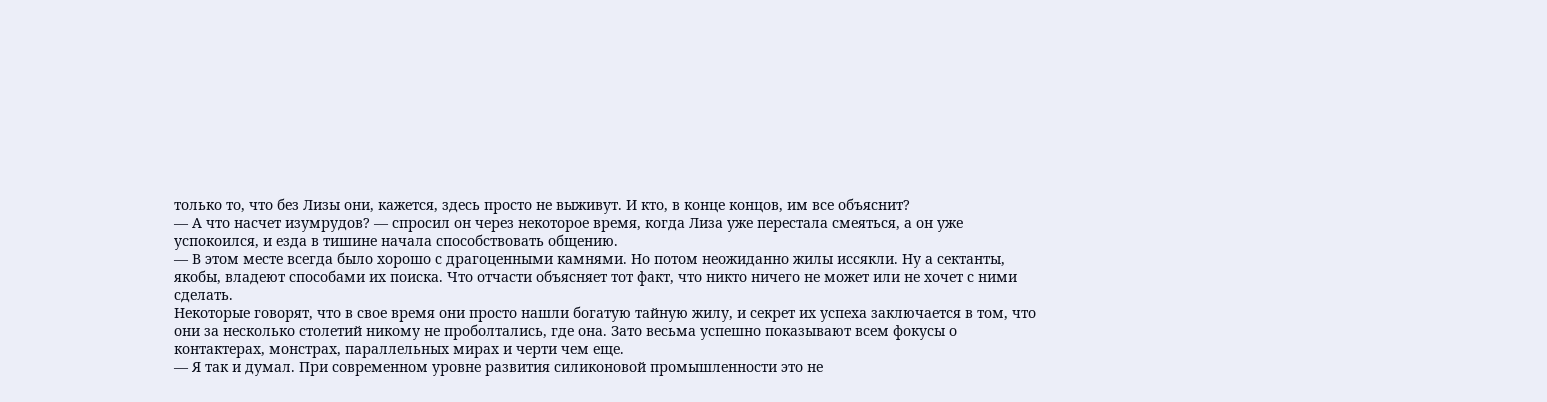только то, что без Лизы они, кажется, здесь просто не выживут. И кто, в конце концов, им все объяснит?
— А что насчет изумрудов? — спросил он через некоторое время, когда Лиза уже перестала смеяться, а он уже успокоился, и езда в тишине начала способствовать общению.
— В этом месте всегда было хорошо с драгоценными камнями. Но потом неожиданно жилы иссякли. Ну а сектанты, якобы, владеют способами их поиска. Что отчасти объясняет тот факт, что никто ничего не может или не хочет с ними сделать.
Некоторые говорят, что в свое время они просто нашли богатую тайную жилу, и секрет их успеха заключается в том, что они за несколько столетий никому не проболтались, где она. Зато весьма успешно показывают всем фокусы о контактерах, монстрах, параллельных мирах и черти чем еще.
— Я так и думал. При современном уровне развития силиконовой промышленности это не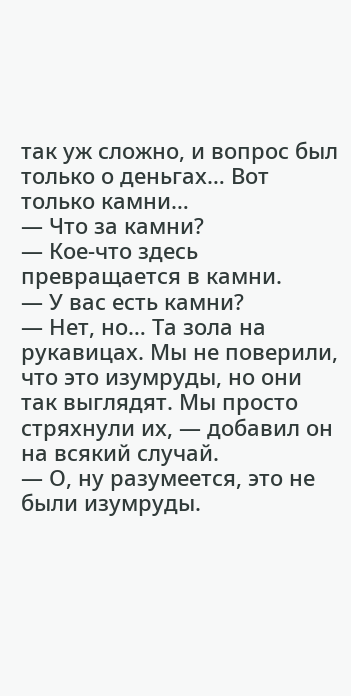так уж сложно, и вопрос был только о деньгах… Вот только камни…
— Что за камни?
— Кое-что здесь превращается в камни.
— У вас есть камни?
— Нет, но… Та зола на рукавицах. Мы не поверили, что это изумруды, но они так выглядят. Мы просто стряхнули их, — добавил он на всякий случай.
— О, ну разумеется, это не были изумруды.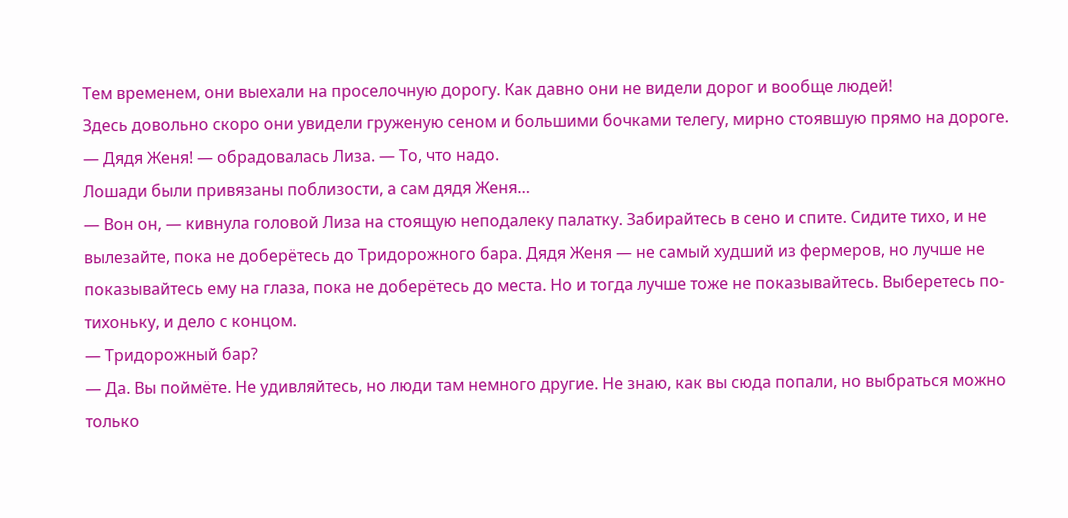Тем временем, они выехали на проселочную дорогу. Как давно они не видели дорог и вообще людей!
Здесь довольно скоро они увидели груженую сеном и большими бочками телегу, мирно стоявшую прямо на дороге.
— Дядя Женя! — обрадовалась Лиза. — То, что надо.
Лошади были привязаны поблизости, а сам дядя Женя…
— Вон он, — кивнула головой Лиза на стоящую неподалеку палатку. Забирайтесь в сено и спите. Сидите тихо, и не вылезайте, пока не доберётесь до Тридорожного бара. Дядя Женя — не самый худший из фермеров, но лучше не показывайтесь ему на глаза, пока не доберётесь до места. Но и тогда лучше тоже не показывайтесь. Выберетесь по-тихоньку, и дело с концом.
— Тридорожный бар?
— Да. Вы поймёте. Не удивляйтесь, но люди там немного другие. Не знаю, как вы сюда попали, но выбраться можно только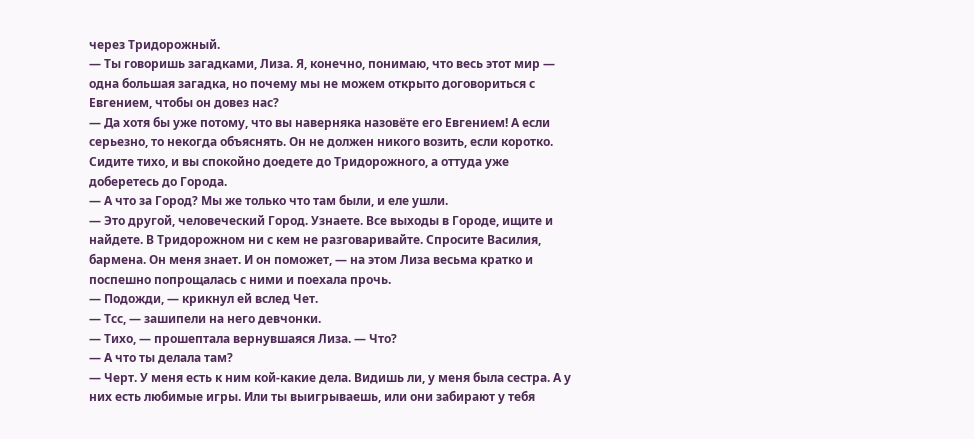через Тридорожный.
— Ты говоришь загадками, Лиза. Я, конечно, понимаю, что весь этот мир — одна большая загадка, но почему мы не можем открыто договориться с Евгением, чтобы он довез нас?
— Да хотя бы уже потому, что вы наверняка назовёте его Евгением! А если серьезно, то некогда объяснять. Он не должен никого возить, если коротко. Сидите тихо, и вы спокойно доедете до Тридорожного, а оттуда уже доберетесь до Города.
— А что за Город? Мы же только что там были, и еле ушли.
— Это другой, человеческий Город. Узнаете. Все выходы в Городе, ищите и найдете. В Тридорожном ни с кем не разговаривайте. Спросите Василия, бармена. Он меня знает. И он поможет, — на этом Лиза весьма кратко и поспешно попрощалась с ними и поехала прочь.
— Подожди, — крикнул ей вслед Чет.
— Тсс, — зашипели на него девчонки.
— Тихо, — прошептала вернувшаяся Лиза. — Что?
— А что ты делала там?
— Черт. У меня есть к ним кой-какие дела. Видишь ли, у меня была сестра. А у них есть любимые игры. Или ты выигрываешь, или они забирают у тебя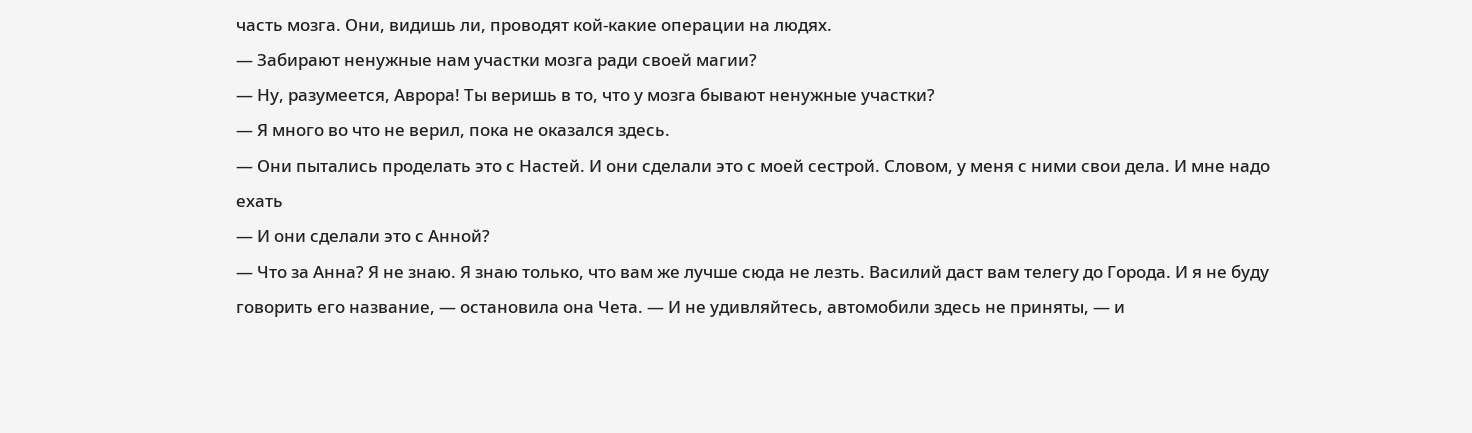часть мозга. Они, видишь ли, проводят кой-какие операции на людях.
— Забирают ненужные нам участки мозга ради своей магии?
— Ну, разумеется, Аврора! Ты веришь в то, что у мозга бывают ненужные участки?
— Я много во что не верил, пока не оказался здесь.
— Они пытались проделать это с Настей. И они сделали это с моей сестрой. Словом, у меня с ними свои дела. И мне надо ехать
— И они сделали это с Анной?
— Что за Анна? Я не знаю. Я знаю только, что вам же лучше сюда не лезть. Василий даст вам телегу до Города. И я не буду говорить его название, — остановила она Чета. — И не удивляйтесь, автомобили здесь не приняты, — и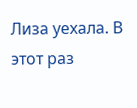Лиза уехала. В этот раз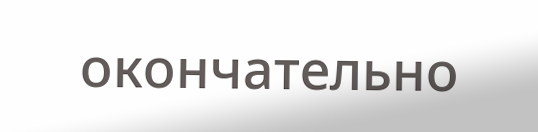окончательно